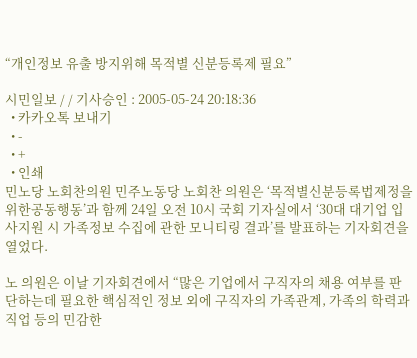“개인정보 유출 방지위해 목적별 신분등록제 필요”

시민일보 / / 기사승인 : 2005-05-24 20:18:36
  • 카카오톡 보내기
  • -
  • +
  • 인쇄
민노당 노회찬의원 민주노동당 노회찬 의원은 ‘목적별신분등록법제정을위한공동행동’과 함께 24일 오전 10시 국회 기자실에서 ‘30대 대기업 입사지원 시 가족정보 수집에 관한 모니티링 결과’를 발표하는 기자회견을 열었다.

노 의원은 이날 기자회견에서 “많은 기업에서 구직자의 채용 여부를 판단하는데 필요한 핵심적인 정보 외에 구직자의 가족관계, 가족의 학력과 직업 등의 민감한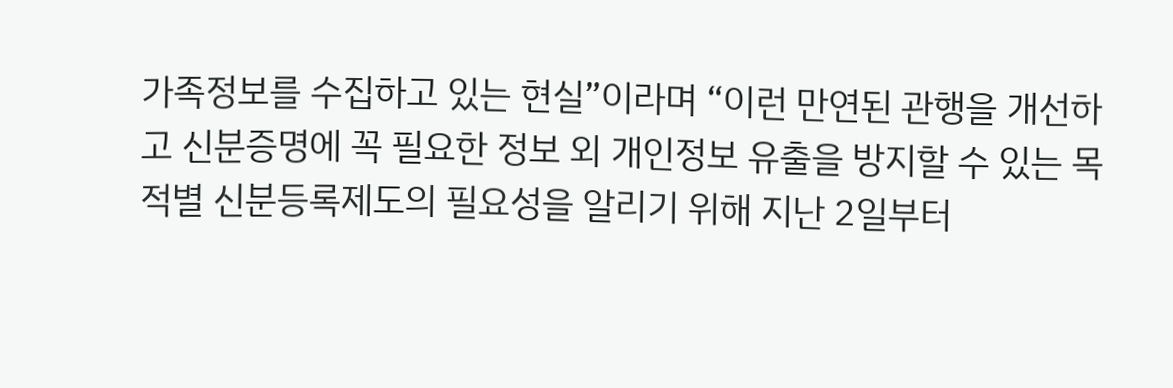가족정보를 수집하고 있는 현실”이라며 “이런 만연된 관행을 개선하고 신분증명에 꼭 필요한 정보 외 개인정보 유출을 방지할 수 있는 목적별 신분등록제도의 필요성을 알리기 위해 지난 2일부터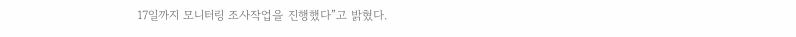17일까지 모니터링 조사작업을 진행했다”고 밝혔다.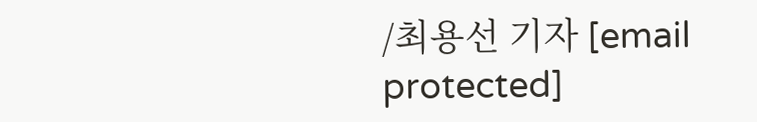/최용선 기자 [email protected]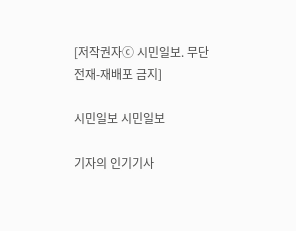[저작권자ⓒ 시민일보. 무단전재-재배포 금지]

시민일보 시민일보

기자의 인기기사